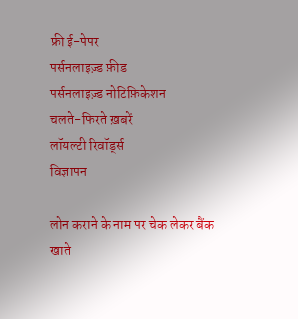फ्री ई-पेपर
पर्सनलाइज़्ड फ़ीड
पर्सनलाइज़्ड नोटिफ़िकेशन
चलते-फिरते ख़बरें
लॉयल्टी रिवॉर्ड्स
विज्ञापन

लोन कराने के नाम पर चेक लेकर बैंक खाते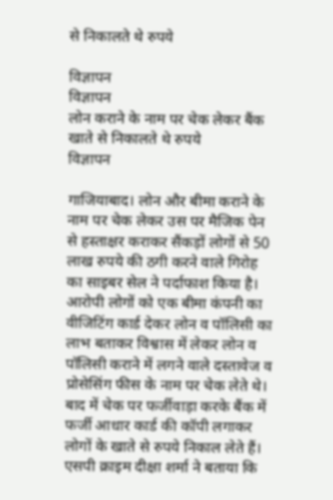से निकालते थे रुपये

विज्ञापन
विज्ञापन
लोन कराने के नाम पर चेक लेकर बैंक खाते से निकालते थे रुपये
विज्ञापन

गाजियाबाद। लोन और बीमा कराने के नाम पर चेक लेकर उस पर मैजिक पेन से हस्ताक्षर कराकर सैंकड़ों लोगों से 50 लाख रुपये की ठगी करने वाले गिरोह का साइबर सेल ने पर्दाफाश किया है। आरोपी लोगों को एक बीमा कंपनी का वीजिटिंग कार्ड देकर लोन व पॉलिसी का लाभ बताकर विश्वास में लेकर लोन व पॉलिसी कराने में लगने वाले दस्तावेज व प्रोसेसिंग फीस के नाम पर चेक लेते थे। बाद में चेक पर फर्जीवाड़ा करके बैंक में फर्जी आधार कार्ड की कॉपी लगाकर लोगों के खाते से रुपये निकाल लेते हैं।
एसपी क्राइम दीक्षा शर्मा ने बताया कि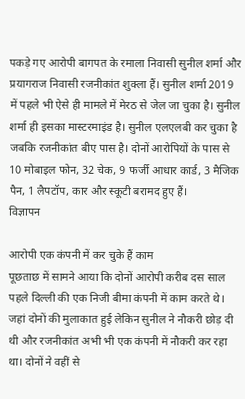पकड़े गए आरोपी बागपत के रमाला निवासी सुनील शर्मा और प्रयागराज निवासी रजनीकांत शुक्ला हैं। सुनील शर्मा 2019 में पहले भी ऐसे ही मामले में मेरठ से जेल जा चुका है। सुनील शर्मा ही इसका मास्टरमाइंड है। सुनील एलएलबी कर चुका है जबकि रजनीकांत बीए पास है। दोनों आरोपियों के पास से 10 मोबाइल फोन, 32 चेक, 9 फर्जी आधार कार्ड, 3 मैजिक पैन, 1 लैपटॉप, कार और स्कूटी बरामद हुए हैं।
विज्ञापन

आरोपी एक कंपनी में कर चुके हैं काम
पूछताछ में सामने आया कि दोनों आरोपी करीब दस साल पहले दिल्ली की एक निजी बीमा कंपनी में काम करते थे। जहां दोनों की मुलाकात हुई लेकिन सुनील ने नौकरी छोड़ दी थी और रजनीकांत अभी भी एक कंपनी में नौकरी कर रहा था। दोनों ने वहीं से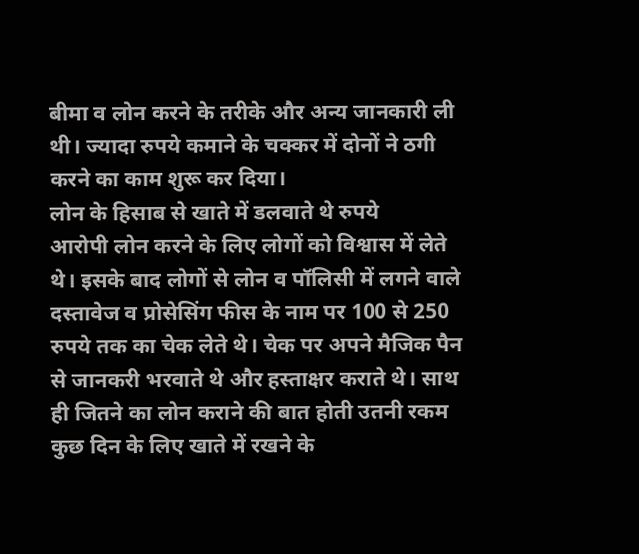बीमा व लोन करने के तरीके और अन्य जानकारी ली थी। ज्यादा रुपये कमाने के चक्कर में दोनों ने ठगी करने का काम शुरू कर दिया।
लोन के हिसाब से खाते में डलवाते थे रुपये
आरोपी लोन करने के लिए लोगों को विश्वास में लेते थे। इसके बाद लोगों से लोन व पॉलिसी में लगने वाले दस्तावेज व प्रोसेसिंग फीस के नाम पर 100 से 250 रुपये तक का चेक लेते थे। चेक पर अपने मैजिक पैन से जानकरी भरवाते थे और हस्ताक्षर कराते थे। साथ ही जितने का लोन कराने की बात होती उतनी रकम कुछ दिन के लिए खाते में रखने के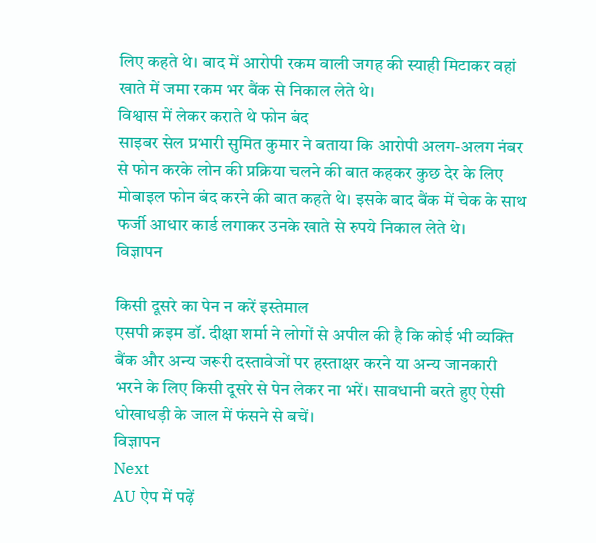लिए कहते थे। बाद में आरोपी रकम वाली जगह की स्याही मिटाकर वहां खाते में जमा रकम भर बैंक से निकाल लेते थे।
विश्वास में लेकर कराते थे फोन बंद
साइबर सेल प्रभारी सुमित कुमार ने बताया कि आरोपी अलग-अलग नंबर से फोन करके लोन की प्रक्रिया चलने की बात कहकर कुछ देर के लिए मोबाइल फोन बंद करने की बात कहते थे। इसके बाद बैंक में चेक के साथ फर्जी आधार कार्ड लगाकर उनके खाते से रुपये निकाल लेते थे।
विज्ञापन

किसी दूसरे का पेन न करें इस्तेमाल
एसपी क्रइम डॉ. दीक्षा शर्मा ने लोगों से अपील की है कि कोई भी व्यक्ति बैंक और अन्य जरूरी दस्तावेजों पर हस्ताक्षर करने या अन्य जानकारी भरने के लिए किसी दूसरे से पेन लेकर ना भरें। सावधानी बरते हुए ऐसी धोखाधड़ी के जाल में फंसने से बचें।
विज्ञापन
Next
AU ऐप में पढ़ें